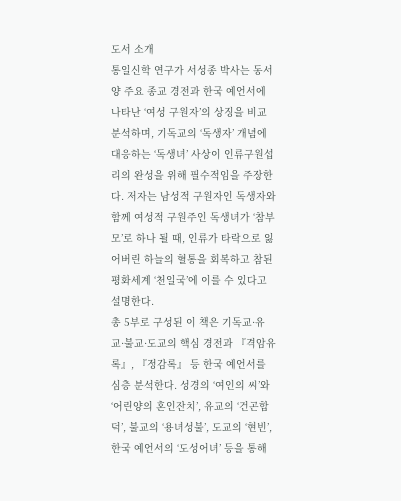도서 소개
통일신학 연구가 서성종 박사는 동서양 주요 종교 경전과 한국 예언서에 나타난 ‘여성 구원자’의 상징을 비교분석하며, 기독교의 ‘독생자’ 개념에 대응하는 ‘독생녀’ 사상이 인류구원섭리의 완성을 위해 필수적임을 주장한다. 저자는 남성적 구원자인 독생자와 함께 여성적 구원주인 독생녀가 ‘참부모’로 하나 될 때, 인류가 타락으로 잃어버린 하늘의 혈통을 회복하고 참된 평화세계 ‘천일국’에 이를 수 있다고 설명한다.
총 5부로 구성된 이 책은 기독교·유교·불교·도교의 핵심 경전과 『격암유록』, 『정감록』 등 한국 예언서를 심층 분석한다. 성경의 ‘여인의 씨’와 ‘어린양의 혼인잔치’, 유교의 ‘건곤합덕’, 불교의 ‘용녀성불’, 도교의 ‘현빈’, 한국 예언서의 ‘도성어녀’ 등을 통해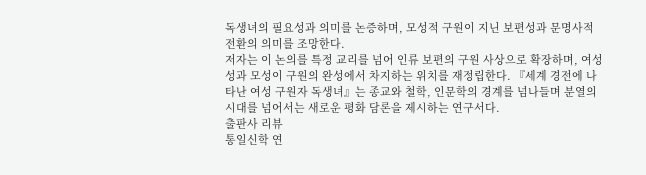독생녀의 필요성과 의미를 논증하며, 모성적 구원이 지닌 보편성과 문명사적 전환의 의미를 조망한다.
저자는 이 논의를 특정 교리를 넘어 인류 보편의 구원 사상으로 확장하며, 여성성과 모성이 구원의 완성에서 차지하는 위치를 재정립한다. 『세계 경전에 나타난 여성 구원자 독생녀』는 종교와 철학, 인문학의 경계를 넘나들며 분열의 시대를 넘어서는 새로운 평화 담론을 제시하는 연구서다.
출판사 리뷰
통일신학 연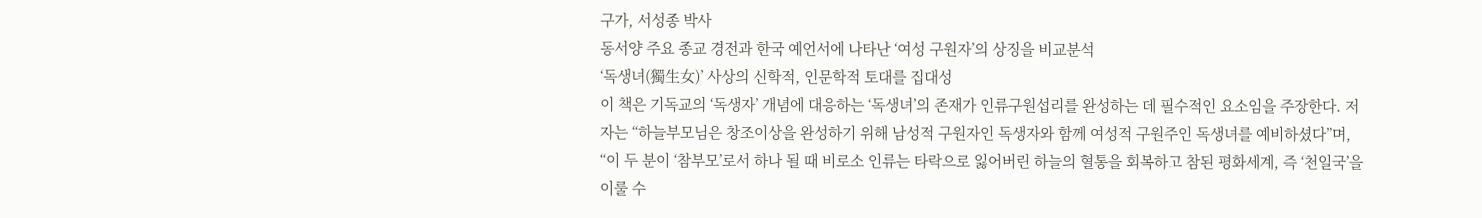구가, 서성종 박사
동서양 주요 종교 경전과 한국 예언서에 나타난 ‘여성 구원자’의 상징을 비교분석
‘독생녀(獨生女)’ 사상의 신학적, 인문학적 토대를 집대성
이 책은 기독교의 ‘독생자’ 개념에 대응하는 ‘독생녀’의 존재가 인류구원섭리를 완성하는 데 필수적인 요소임을 주장한다. 저자는 “하늘부모님은 창조이상을 완성하기 위해 남성적 구원자인 독생자와 함께 여성적 구원주인 독생녀를 예비하셨다”며, “이 두 분이 ‘참부모’로서 하나 될 때 비로소 인류는 타락으로 잃어버린 하늘의 혈통을 회복하고 참된 평화세계, 즉 ‘천일국’을 이룰 수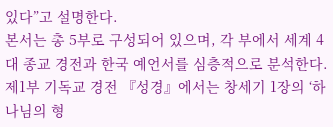있다”고 설명한다.
본서는 총 5부로 구성되어 있으며, 각 부에서 세계 4대 종교 경전과 한국 예언서를 심층적으로 분석한다.
제1부 기독교 경전 『성경』에서는 창세기 1장의 ‘하나님의 형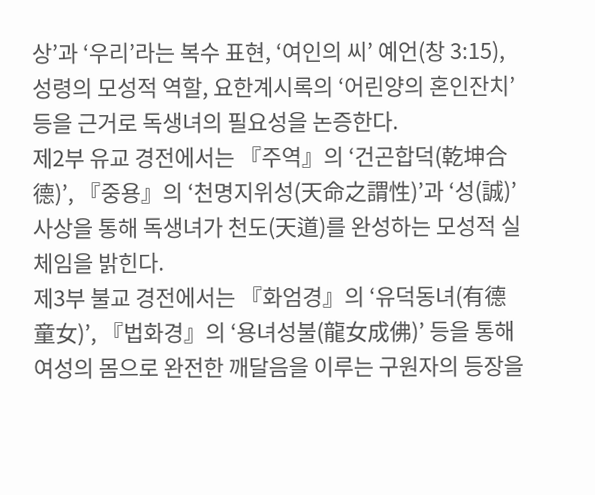상’과 ‘우리’라는 복수 표현, ‘여인의 씨’ 예언(창 3:15), 성령의 모성적 역할, 요한계시록의 ‘어린양의 혼인잔치’ 등을 근거로 독생녀의 필요성을 논증한다.
제2부 유교 경전에서는 『주역』의 ‘건곤합덕(乾坤合德)’, 『중용』의 ‘천명지위성(天命之謂性)’과 ‘성(誠)’사상을 통해 독생녀가 천도(天道)를 완성하는 모성적 실체임을 밝힌다.
제3부 불교 경전에서는 『화엄경』의 ‘유덕동녀(有德童女)’, 『법화경』의 ‘용녀성불(龍女成佛)’ 등을 통해 여성의 몸으로 완전한 깨달음을 이루는 구원자의 등장을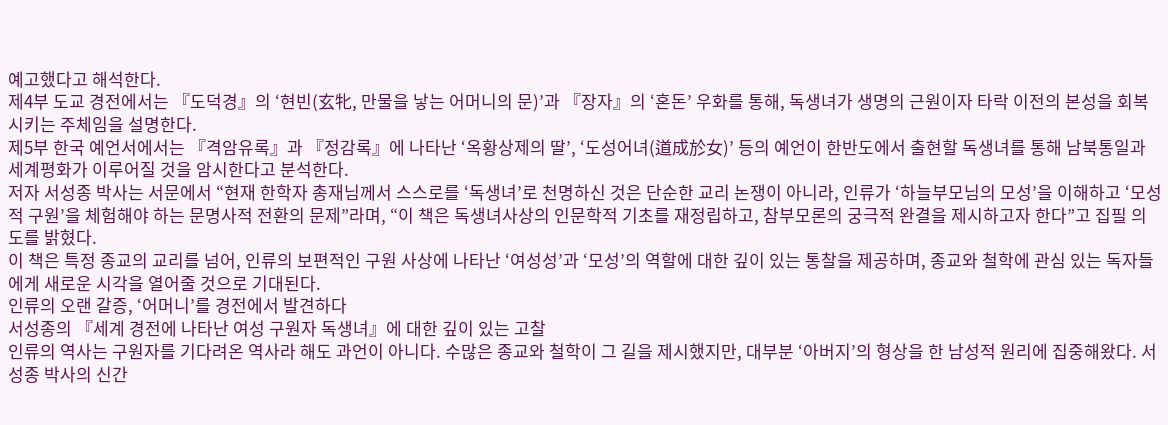예고했다고 해석한다.
제4부 도교 경전에서는 『도덕경』의 ‘현빈(玄牝, 만물을 낳는 어머니의 문)’과 『장자』의 ‘혼돈’ 우화를 통해, 독생녀가 생명의 근원이자 타락 이전의 본성을 회복시키는 주체임을 설명한다.
제5부 한국 예언서에서는 『격암유록』과 『정감록』에 나타난 ‘옥황상제의 딸’, ‘도성어녀(道成於女)’ 등의 예언이 한반도에서 출현할 독생녀를 통해 남북통일과 세계평화가 이루어질 것을 암시한다고 분석한다.
저자 서성종 박사는 서문에서 “현재 한학자 총재님께서 스스로를 ‘독생녀’로 천명하신 것은 단순한 교리 논쟁이 아니라, 인류가 ‘하늘부모님의 모성’을 이해하고 ‘모성적 구원’을 체험해야 하는 문명사적 전환의 문제”라며, “이 책은 독생녀사상의 인문학적 기초를 재정립하고, 참부모론의 궁극적 완결을 제시하고자 한다”고 집필 의도를 밝혔다.
이 책은 특정 종교의 교리를 넘어, 인류의 보편적인 구원 사상에 나타난 ‘여성성’과 ‘모성’의 역할에 대한 깊이 있는 통찰을 제공하며, 종교와 철학에 관심 있는 독자들에게 새로운 시각을 열어줄 것으로 기대된다.
인류의 오랜 갈증, ‘어머니’를 경전에서 발견하다
서성종의 『세계 경전에 나타난 여성 구원자 독생녀』에 대한 깊이 있는 고찰
인류의 역사는 구원자를 기다려온 역사라 해도 과언이 아니다. 수많은 종교와 철학이 그 길을 제시했지만, 대부분 ‘아버지’의 형상을 한 남성적 원리에 집중해왔다. 서성종 박사의 신간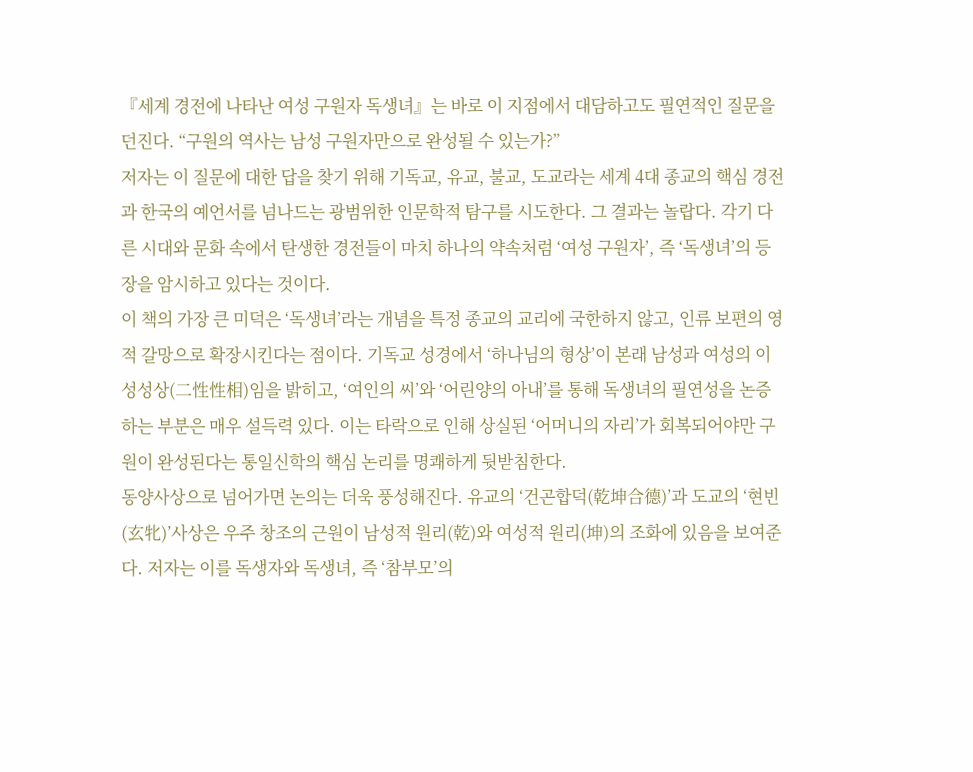『세계 경전에 나타난 여성 구원자 독생녀』는 바로 이 지점에서 대담하고도 필연적인 질문을 던진다. “구원의 역사는 남성 구원자만으로 완성될 수 있는가?”
저자는 이 질문에 대한 답을 찾기 위해 기독교, 유교, 불교, 도교라는 세계 4대 종교의 핵심 경전과 한국의 예언서를 넘나드는 광범위한 인문학적 탐구를 시도한다. 그 결과는 놀랍다. 각기 다른 시대와 문화 속에서 탄생한 경전들이 마치 하나의 약속처럼 ‘여성 구원자’, 즉 ‘독생녀’의 등장을 암시하고 있다는 것이다.
이 책의 가장 큰 미덕은 ‘독생녀’라는 개념을 특정 종교의 교리에 국한하지 않고, 인류 보편의 영적 갈망으로 확장시킨다는 점이다. 기독교 성경에서 ‘하나님의 형상’이 본래 남성과 여성의 이성성상(二性性相)임을 밝히고, ‘여인의 씨’와 ‘어린양의 아내’를 통해 독생녀의 필연성을 논증하는 부분은 매우 설득력 있다. 이는 타락으로 인해 상실된 ‘어머니의 자리’가 회복되어야만 구원이 완성된다는 통일신학의 핵심 논리를 명쾌하게 뒷받침한다.
동양사상으로 넘어가면 논의는 더욱 풍성해진다. 유교의 ‘건곤합덕(乾坤合德)’과 도교의 ‘현빈(玄牝)’사상은 우주 창조의 근원이 남성적 원리(乾)와 여성적 원리(坤)의 조화에 있음을 보여준다. 저자는 이를 독생자와 독생녀, 즉 ‘참부모’의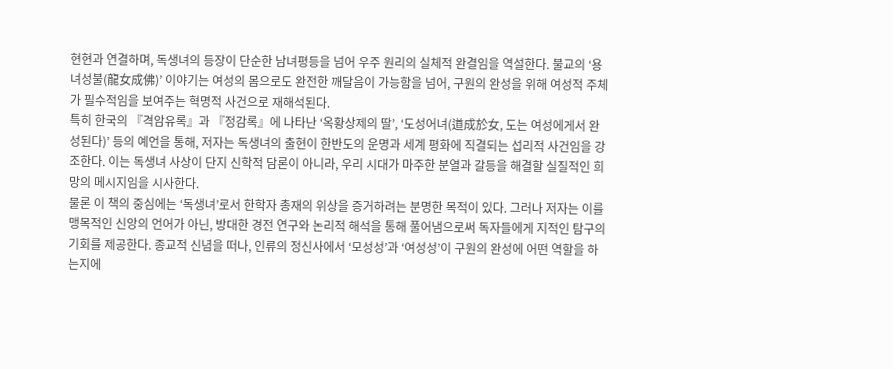현현과 연결하며, 독생녀의 등장이 단순한 남녀평등을 넘어 우주 원리의 실체적 완결임을 역설한다. 불교의 ‘용녀성불(龍女成佛)’ 이야기는 여성의 몸으로도 완전한 깨달음이 가능함을 넘어, 구원의 완성을 위해 여성적 주체가 필수적임을 보여주는 혁명적 사건으로 재해석된다.
특히 한국의 『격암유록』과 『정감록』에 나타난 ‘옥황상제의 딸’, ‘도성어녀(道成於女, 도는 여성에게서 완성된다)’ 등의 예언을 통해, 저자는 독생녀의 출현이 한반도의 운명과 세계 평화에 직결되는 섭리적 사건임을 강조한다. 이는 독생녀 사상이 단지 신학적 담론이 아니라, 우리 시대가 마주한 분열과 갈등을 해결할 실질적인 희망의 메시지임을 시사한다.
물론 이 책의 중심에는 ‘독생녀’로서 한학자 총재의 위상을 증거하려는 분명한 목적이 있다. 그러나 저자는 이를 맹목적인 신앙의 언어가 아닌, 방대한 경전 연구와 논리적 해석을 통해 풀어냄으로써 독자들에게 지적인 탐구의 기회를 제공한다. 종교적 신념을 떠나, 인류의 정신사에서 ‘모성성’과 ‘여성성’이 구원의 완성에 어떤 역할을 하는지에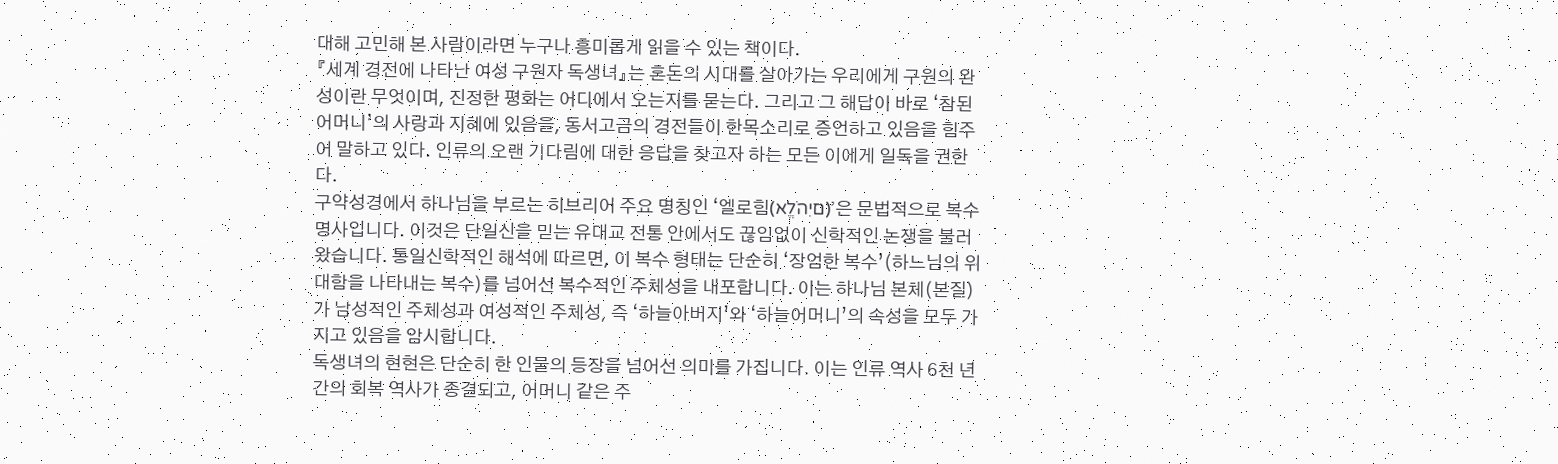대해 고민해 본 사람이라면 누구나 흥미롭게 읽을 수 있는 책이다.
『세계 경전에 나타난 여성 구원자 독생녀』는 혼돈의 시대를 살아가는 우리에게 구원의 완성이란 무엇이며, 진정한 평화는 어디에서 오는지를 묻는다. 그리고 그 해답이 바로 ‘참된 어머니’의 사랑과 지혜에 있음을, 동서고금의 경전들이 한목소리로 증언하고 있음을 힘주어 말하고 있다. 인류의 오랜 기다림에 대한 응답을 찾고자 하는 모든 이에게 일독을 권한다.
구약성경에서 하나님을 부르는 히브리어 주요 명칭인 ‘엘로힘(םיִהֹלֱא)’은 문법적으로 복수 명사입니다. 이것은 단일신을 믿는 유대교 전통 안에서도 끊임없이 신학적인 논쟁을 불러왔습니다. 통일신학적인 해석에 따르면, 이 복수 형태는 단순히 ‘장엄한 복수’(하느님의 위대함을 나타내는 복수)를 넘어선 복수적인 주체성을 내포합니다. 이는 하나님 본체(본질)가 남성적인 주체성과 여성적인 주체성, 즉 ‘하늘아버지’와 ‘하늘어머니’의 속성을 모두 가지고 있음을 암시합니다.
독생녀의 현현은 단순히 한 인물의 등장을 넘어선 의미를 가집니다. 이는 인류 역사 6천 년간의 회복 역사가 종결되고, 어머니 같은 주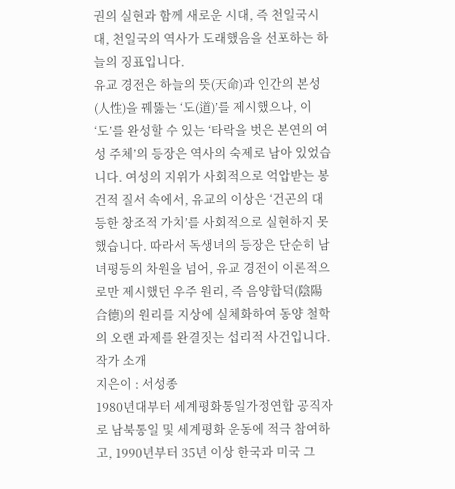권의 실현과 함께 새로운 시대, 즉 천일국시대, 천일국의 역사가 도래했음을 선포하는 하늘의 징표입니다.
유교 경전은 하늘의 뜻(天命)과 인간의 본성(人性)을 꿰뚫는 ‘도(道)’를 제시했으나, 이 ‘도’를 완성할 수 있는 ‘타락을 벗은 본연의 여성 주체’의 등장은 역사의 숙제로 남아 있었습니다. 여성의 지위가 사회적으로 억압받는 봉건적 질서 속에서, 유교의 이상은 ‘건곤의 대등한 창조적 가치’를 사회적으로 실현하지 못했습니다. 따라서 독생녀의 등장은 단순히 남녀평등의 차원을 넘어, 유교 경전이 이론적으로만 제시했던 우주 원리, 즉 음양합덕(陰陽合德)의 원리를 지상에 실체화하여 동양 철학의 오랜 과제를 완결짓는 섭리적 사건입니다.
작가 소개
지은이 : 서성종
1980년대부터 세계평화통일가정연합 공직자로 남북통일 및 세계평화 운동에 적극 참여하고, 1990년부터 35년 이상 한국과 미국 그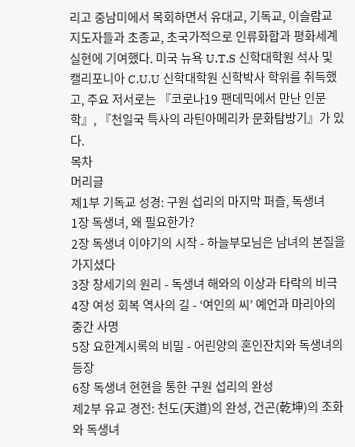리고 중남미에서 목회하면서 유대교, 기독교, 이슬람교 지도자들과 초종교, 초국가적으로 인류화합과 평화세계 실현에 기여했다. 미국 뉴욕 U.T.S 신학대학원 석사 및 캘리포니아 C.U.U 신학대학원 신학박사 학위를 취득했고, 주요 저서로는 『코로나19 팬데믹에서 만난 인문학』, 『천일국 특사의 라틴아메리카 문화탐방기』가 있다.
목차
머리글
제1부 기독교 성경: 구원 섭리의 마지막 퍼즐, 독생녀
1장 독생녀, 왜 필요한가?
2장 독생녀 이야기의 시작 - 하늘부모님은 남녀의 본질을 가지셨다
3장 창세기의 원리 - 독생녀 해와의 이상과 타락의 비극
4장 여성 회복 역사의 길 - ‘여인의 씨’ 예언과 마리아의 중간 사명
5장 요한계시록의 비밀 - 어린양의 혼인잔치와 독생녀의 등장
6장 독생녀 현현을 통한 구원 섭리의 완성
제2부 유교 경전: 천도(天道)의 완성, 건곤(乾坤)의 조화와 독생녀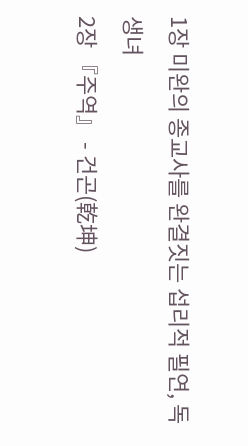1장 미완의 종교사를 완결짓는 섭리적 필연, 독생녀
2장 『주역』 - 건곤(乾坤)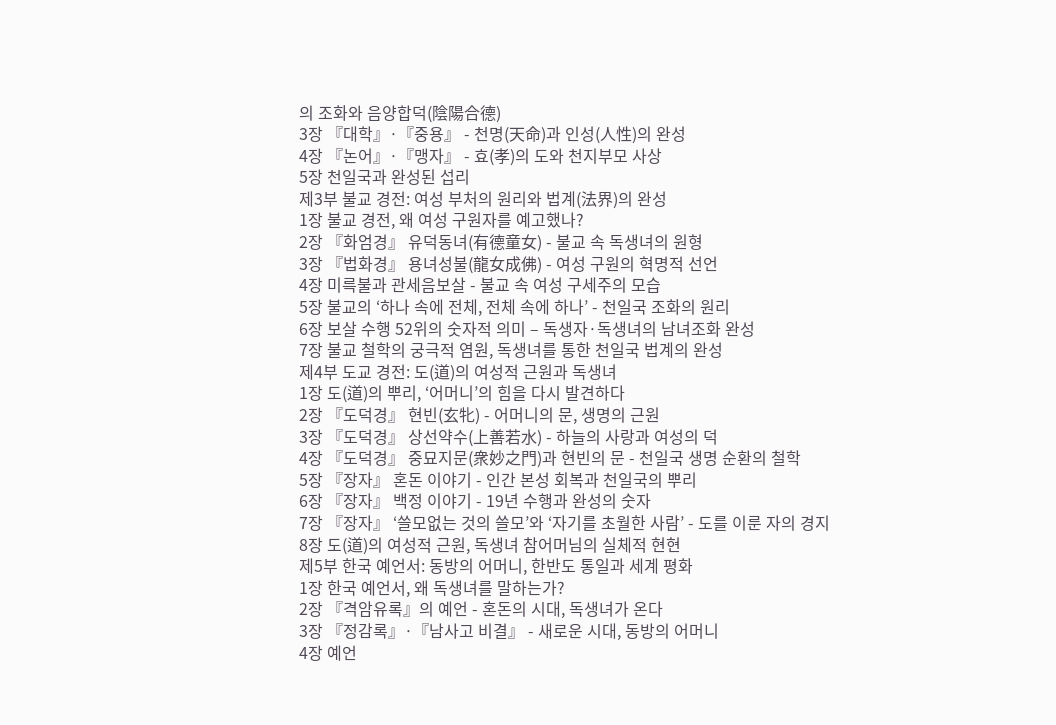의 조화와 음양합덕(陰陽合德)
3장 『대학』·『중용』 - 천명(天命)과 인성(人性)의 완성
4장 『논어』·『맹자』 - 효(孝)의 도와 천지부모 사상
5장 천일국과 완성된 섭리
제3부 불교 경전: 여성 부처의 원리와 법계(法界)의 완성
1장 불교 경전, 왜 여성 구원자를 예고했나?
2장 『화엄경』 유덕동녀(有德童女) - 불교 속 독생녀의 원형
3장 『법화경』 용녀성불(龍女成佛) - 여성 구원의 혁명적 선언
4장 미륵불과 관세음보살 - 불교 속 여성 구세주의 모습
5장 불교의 ‘하나 속에 전체, 전체 속에 하나’ - 천일국 조화의 원리
6장 보살 수행 52위의 숫자적 의미 – 독생자·독생녀의 남녀조화 완성
7장 불교 철학의 궁극적 염원, 독생녀를 통한 천일국 법계의 완성
제4부 도교 경전: 도(道)의 여성적 근원과 독생녀
1장 도(道)의 뿌리, ‘어머니’의 힘을 다시 발견하다
2장 『도덕경』 현빈(玄牝) - 어머니의 문, 생명의 근원
3장 『도덕경』 상선약수(上善若水) - 하늘의 사랑과 여성의 덕
4장 『도덕경』 중묘지문(衆妙之門)과 현빈의 문 - 천일국 생명 순환의 철학
5장 『장자』 혼돈 이야기 - 인간 본성 회복과 천일국의 뿌리
6장 『장자』 백정 이야기 - 19년 수행과 완성의 숫자
7장 『장자』 ‘쓸모없는 것의 쓸모’와 ‘자기를 초월한 사람’ - 도를 이룬 자의 경지
8장 도(道)의 여성적 근원, 독생녀 참어머님의 실체적 현현
제5부 한국 예언서: 동방의 어머니, 한반도 통일과 세계 평화
1장 한국 예언서, 왜 독생녀를 말하는가?
2장 『격암유록』의 예언 - 혼돈의 시대, 독생녀가 온다
3장 『정감록』·『남사고 비결』 - 새로운 시대, 동방의 어머니
4장 예언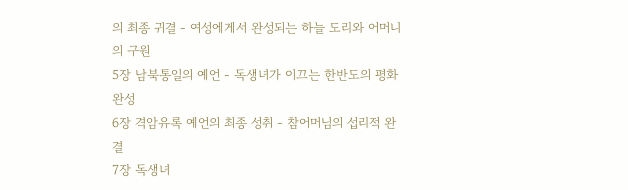의 최종 귀결 - 여성에게서 완성되는 하늘 도리와 어머니의 구원
5장 남북통일의 예언 - 독생녀가 이끄는 한반도의 평화 완성
6장 격암유록 예언의 최종 성취 - 참어머님의 섭리적 완결
7장 독생녀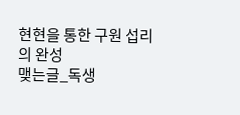현현을 통한 구원 섭리의 완성
맺는글_독생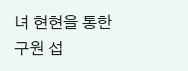녀 현현을 통한 구원 섭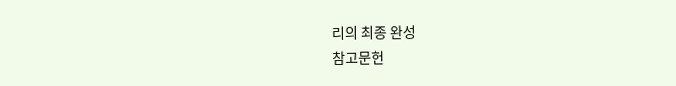리의 최종 완성
참고문헌